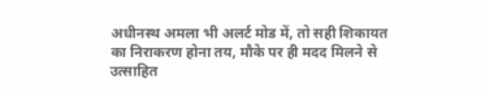अधीनस्थ अमला भी अलर्ट मोड में, तो सही शिकायत का निराकरण होना तय, मौके पर ही मदद मिलने से उत्साहित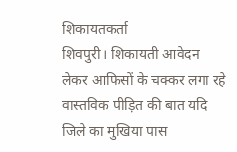शिकायतकर्ता
शिवपुरी। शिकायती आवेदन लेकर आफिसों के चक्कर लगा रहे वास्तविक पीड़ित की बात यदि जिले का मुखिया पास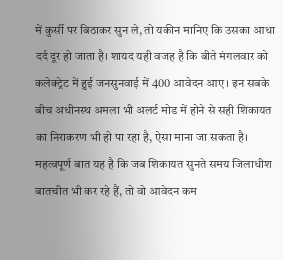में कुर्सी पर बिठाकर सुन ले, तो यकीन मानिए कि उसका आधा दर्द दूर हो जाता है। शायद यही वजह है कि बीते मंगलवार को कलेक्ट्रेट में हुई जनसुनवाई में 400 आवेदन आए। इन सबके बीच अधीनस्थ अमला भी अलर्ट मोड में होने से सही शिकायत का निराकरण भी हो पा रहा है, ऐसा माना जा सकता है। महत्वपूर्ण बात यह है कि जब शिकायत सुनते समय जिलाधीश बातचीत भी कर रहे हैं, तो वो आवेदन कम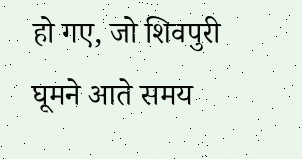हो गए, जो शिवपुरी घूमने आते समय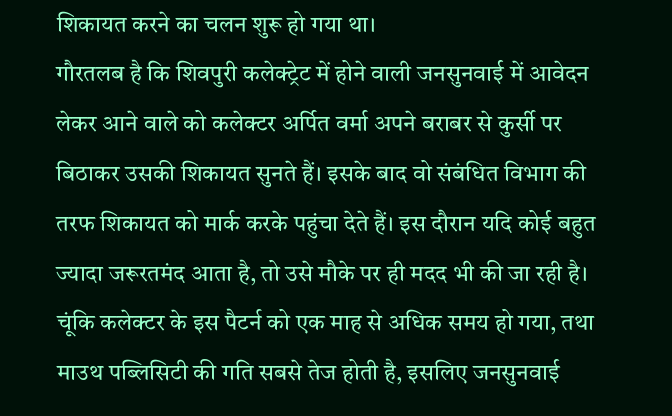शिकायत करने का चलन शुरू हो गया था।
गौरतलब है कि शिवपुरी कलेक्ट्रेट में होने वाली जनसुनवाई में आवेदन लेकर आने वाले को कलेक्टर अर्पित वर्मा अपने बराबर से कुर्सी पर बिठाकर उसकी शिकायत सुनते हैं। इसके बाद वो संबंधित विभाग की तरफ शिकायत को मार्क करके पहुंचा देते हैं। इस दौरान यदि कोई बहुत ज्यादा जरूरतमंद आता है, तो उसे मौके पर ही मदद भी की जा रही है। चूंकि कलेक्टर के इस पैटर्न को एक माह से अधिक समय हो गया, तथा माउथ पब्लिसिटी की गति सबसे तेज होती है, इसलिए जनसुनवाई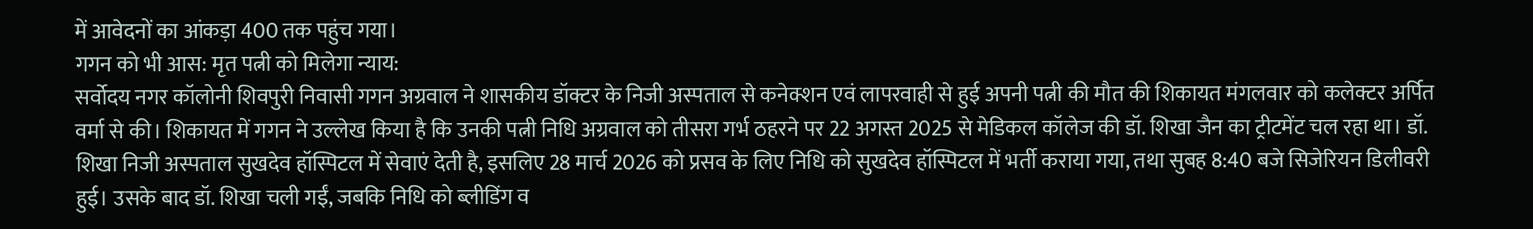में आवेदनों का आंकड़ा 400 तक पहुंच गया।
गगन को भी आस: मृत पत्नी को मिलेगा न्याय:
सर्वोदय नगर कॉलोनी शिवपुरी निवासी गगन अग्रवाल ने शासकीय डॉक्टर के निजी अस्पताल से कनेक्शन एवं लापरवाही से हुई अपनी पत्नी की मौत की शिकायत मंगलवार को कलेक्टर अर्पित वर्मा से की। शिकायत में गगन ने उल्लेख किया है कि उनकी पत्नी निधि अग्रवाल को तीसरा गर्भ ठहरने पर 22 अगस्त 2025 से मेडिकल कॉलेज की डॉ. शिखा जैन का ट्रीटमेंट चल रहा था। डॉ. शिखा निजी अस्पताल सुखदेव हॉस्पिटल में सेवाएं देती है, इसलिए 28 मार्च 2026 को प्रसव के लिए निधि को सुखदेव हॉस्पिटल में भर्ती कराया गया, तथा सुबह 8:40 बजे सिजेरियन डिलीवरी हुई। उसके बाद डॉ. शिखा चली गईं, जबकि निधि को ब्लीडिंग व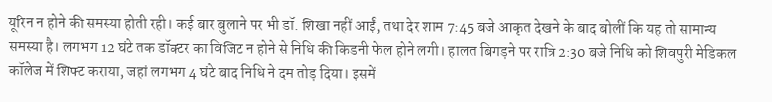यूरिन न होने की समस्या होती रही। कई बार बुलाने पर भी डॉ. शिखा नहीं आईं, तथा देर शाम 7:45 बजे आकृत देखने के बाद बोलीं कि यह तो सामान्य समस्या है। लगभग 12 घंटे तक डॉक्टर का विजिट न होने से निधि की किडनी फेल होने लगी। हालत बिगड़ने पर रात्रि 2:30 बजे निधि को शिवपुरी मेडिकल कॉलेज में शिफ्ट कराया, जहां लगभग 4 घंटे बाद निधि ने दम तोड़ दिया। इसमें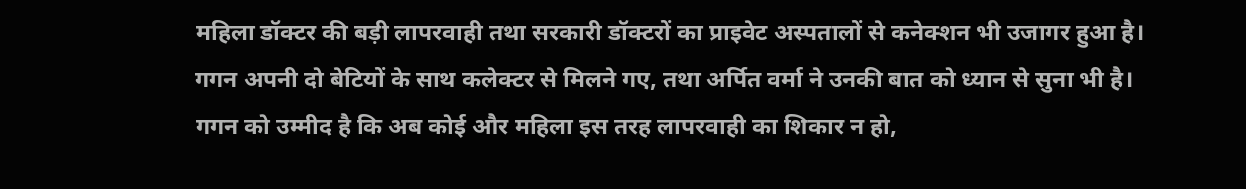महिला डॉक्टर की बड़ी लापरवाही तथा सरकारी डॉक्टरों का प्राइवेट अस्पतालों से कनेक्शन भी उजागर हुआ है। गगन अपनी दो बेटियों के साथ कलेक्टर से मिलने गए, तथा अर्पित वर्मा ने उनकी बात को ध्यान से सुना भी है। गगन को उम्मीद है कि अब कोई और महिला इस तरह लापरवाही का शिकार न हो,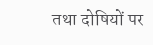तथा दोषियों पर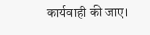कार्यवाही की जाए।